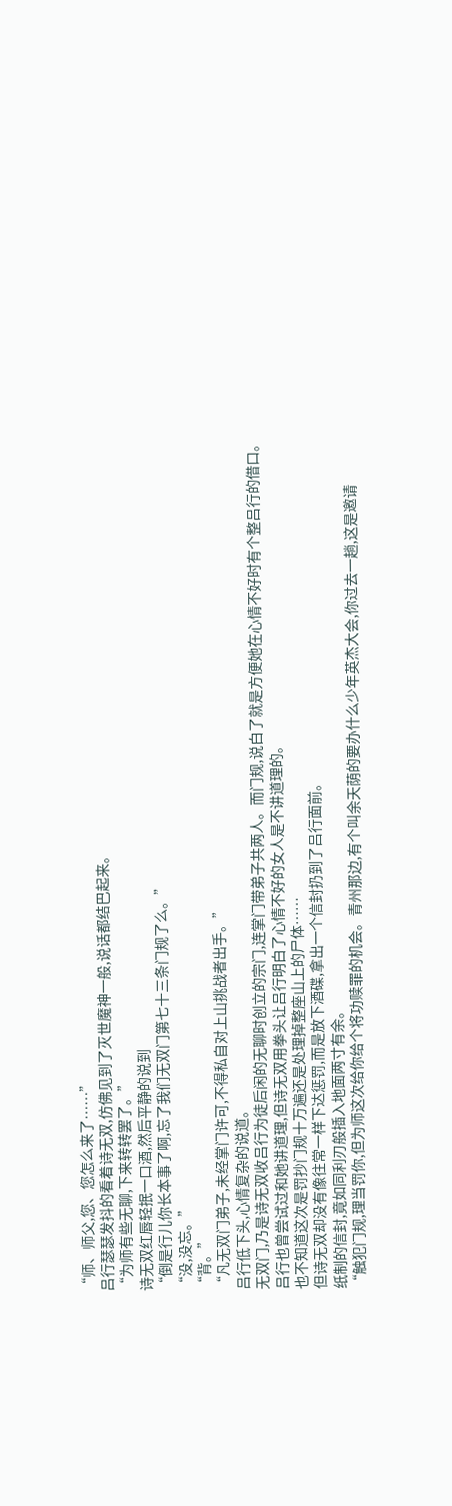“师、师父,您、您怎么来了……”
吕行瑟瑟发抖的看着诗无双,仿佛见到了灭世魔神一般,说话都结巴起来。
“为师有些无聊,下来转转罢了。”
诗无双红唇轻抿一口酒,然后平静的说到
“倒是行儿你长本事了啊,忘了我们无双门第七十三条门规了么。”
“没,没忘。”
“背。”
“凡无双门弟子,未经掌门许可,不得私自对上山挑战者出手。”
吕行低下头,心情复杂的说道。
无双门,乃是诗无双收吕行为徒后闲的无聊时创立的宗门,连掌门带弟子共两人。而门规,说白了就是方便她在心情不好时有个整吕行的借口。
吕行也曾尝试过和她讲道理,但诗无双用拳头让吕行明白了心情不好的女人是不讲道理的。
也不知道这次是罚抄门规十万遍还是处理掉整座山上的尸体……
但诗无双却没有像往常一样下达惩罚,而是放下酒碟,拿出一个信封扔到了吕行面前。
纸制的信封,竟如同利刃般插入地面两寸有余。
“触犯门规,理当罚你,但为师这次给你给个将功赎罪的机会。青州那边,有个叫余天荫的要办什么少年英杰大会,你过去一趟,这是邀请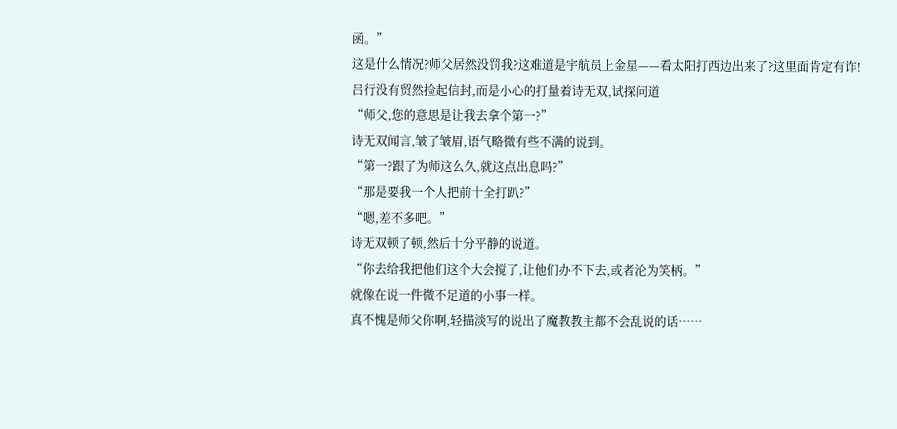函。”
这是什么情况?师父居然没罚我?这难道是宇航员上金星——看太阳打西边出来了?这里面肯定有诈!
吕行没有贸然捡起信封,而是小心的打量着诗无双,试探问道
“师父,您的意思是让我去拿个第一?”
诗无双闻言,皱了皱眉,语气略微有些不满的说到。
“第一?跟了为师这么久,就这点出息吗?”
“那是要我一个人把前十全打趴?”
“嗯,差不多吧。”
诗无双顿了顿,然后十分平静的说道。
“你去给我把他们这个大会搅了,让他们办不下去,或者沦为笑柄。”
就像在说一件微不足道的小事一样。
真不愧是师父你啊,轻描淡写的说出了魔教教主都不会乱说的话……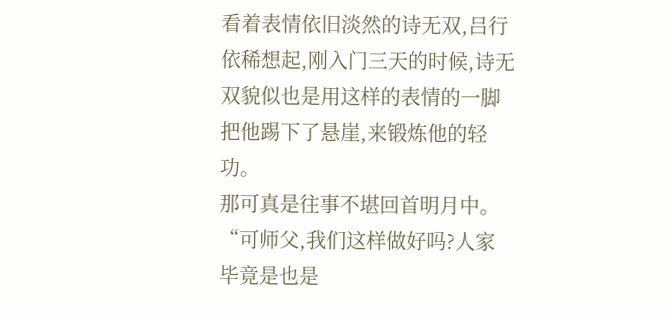看着表情依旧淡然的诗无双,吕行依稀想起,刚入门三天的时候,诗无双貌似也是用这样的表情的一脚把他踢下了悬崖,来锻炼他的轻功。
那可真是往事不堪回首明月中。
“可师父,我们这样做好吗?人家毕竟是也是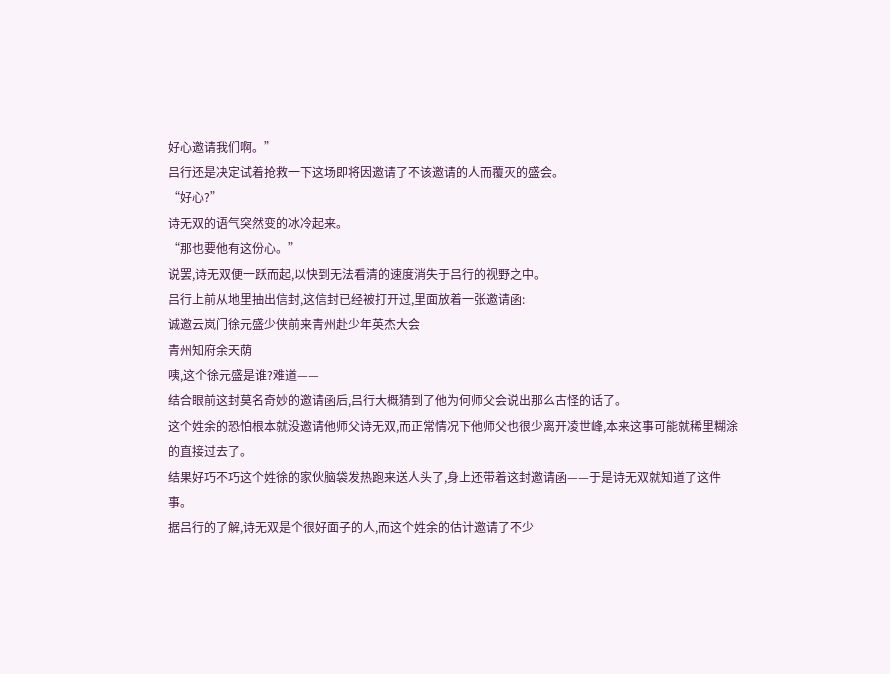好心邀请我们啊。”
吕行还是决定试着抢救一下这场即将因邀请了不该邀请的人而覆灭的盛会。
“好心?”
诗无双的语气突然变的冰冷起来。
“那也要他有这份心。”
说罢,诗无双便一跃而起,以快到无法看清的速度消失于吕行的视野之中。
吕行上前从地里抽出信封,这信封已经被打开过,里面放着一张邀请函:
诚邀云岚门徐元盛少侠前来青州赴少年英杰大会
青州知府余天荫
咦,这个徐元盛是谁?难道——
结合眼前这封莫名奇妙的邀请函后,吕行大概猜到了他为何师父会说出那么古怪的话了。
这个姓余的恐怕根本就没邀请他师父诗无双,而正常情况下他师父也很少离开凌世峰,本来这事可能就稀里糊涂的直接过去了。
结果好巧不巧这个姓徐的家伙脑袋发热跑来送人头了,身上还带着这封邀请函——于是诗无双就知道了这件事。
据吕行的了解,诗无双是个很好面子的人,而这个姓余的估计邀请了不少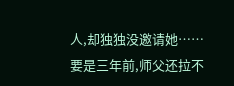人,却独独没邀请她……
要是三年前,师父还拉不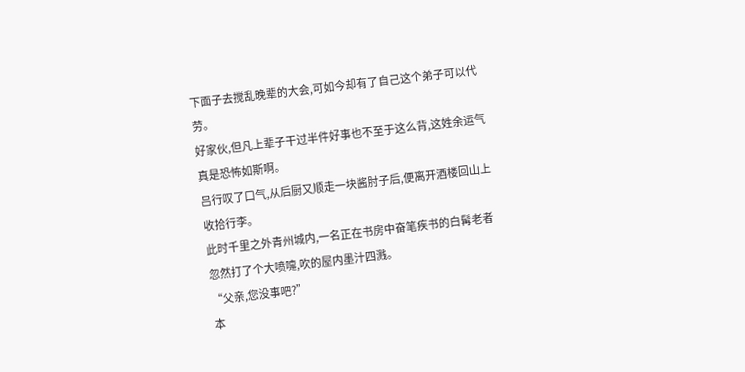下面子去搅乱晚辈的大会,可如今却有了自己这个弟子可以代劳。
好家伙,但凡上辈子干过半件好事也不至于这么背,这姓余运气真是恐怖如斯啊。
吕行叹了口气,从后厨又顺走一块酱肘子后,便离开酒楼回山上收拾行李。
此时千里之外青州城内,一名正在书房中奋笔疾书的白髯老者忽然打了个大喷嚏,吹的屋内墨汁四溅。
“父亲,您没事吧?”
本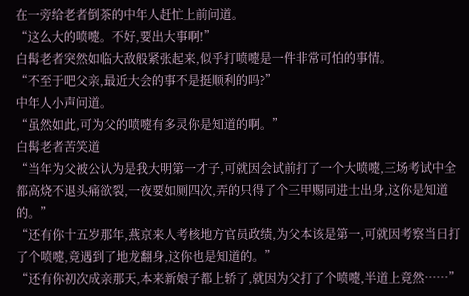在一旁给老者倒茶的中年人赶忙上前问道。
“这么大的喷嚏。不好,要出大事啊!”
白髯老者突然如临大敌般紧张起来,似乎打喷嚏是一件非常可怕的事情。
“不至于吧父亲,最近大会的事不是挺顺利的吗?”
中年人小声问道。
“虽然如此,可为父的喷嚏有多灵你是知道的啊。”
白髯老者苦笑道
“当年为父被公认为是我大明第一才子,可就因会试前打了一个大喷嚏,三场考试中全都高烧不退头痛欲裂,一夜要如厕四次,弄的只得了个三甲赐同进士出身,这你是知道的。”
“还有你十五岁那年,燕京来人考核地方官员政绩,为父本该是第一,可就因考察当日打了个喷嚏,竟遇到了地龙翻身,这你也是知道的。”
“还有你初次成亲那天,本来新娘子都上轿了,就因为父打了个喷嚏,半道上竟然……”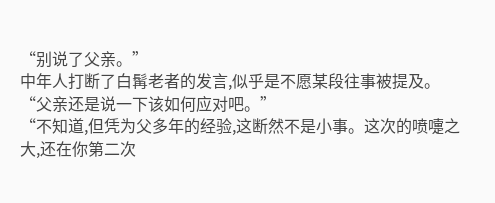“别说了父亲。”
中年人打断了白髯老者的发言,似乎是不愿某段往事被提及。
“父亲还是说一下该如何应对吧。”
“不知道,但凭为父多年的经验,这断然不是小事。这次的喷嚏之大,还在你第二次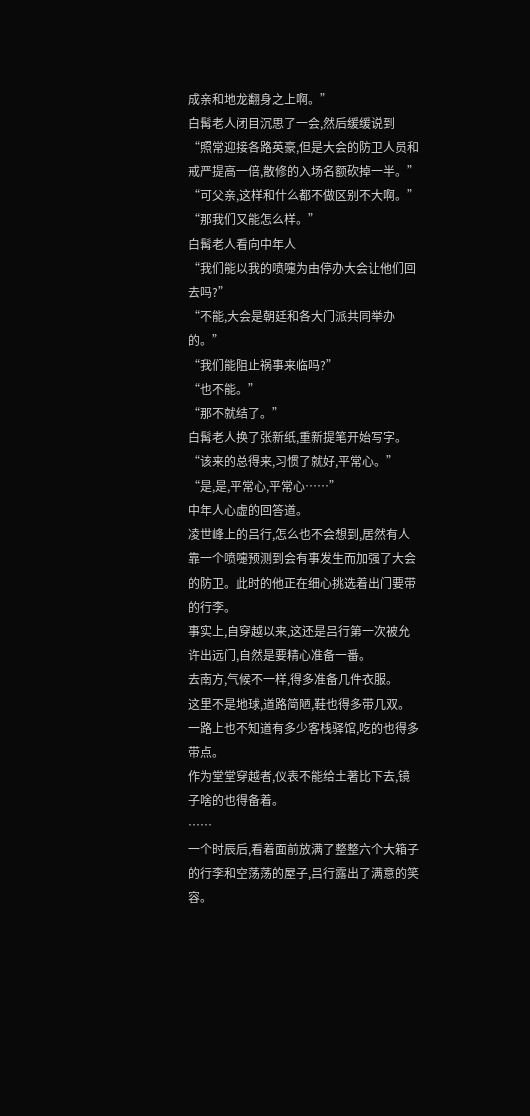成亲和地龙翻身之上啊。”
白髯老人闭目沉思了一会,然后缓缓说到
“照常迎接各路英豪,但是大会的防卫人员和戒严提高一倍,散修的入场名额砍掉一半。”
“可父亲,这样和什么都不做区别不大啊。”
“那我们又能怎么样。”
白髯老人看向中年人
“我们能以我的喷嚏为由停办大会让他们回去吗?”
“不能,大会是朝廷和各大门派共同举办的。”
“我们能阻止祸事来临吗?”
“也不能。”
“那不就结了。”
白髯老人换了张新纸,重新提笔开始写字。
“该来的总得来,习惯了就好,平常心。”
“是,是,平常心,平常心……”
中年人心虚的回答道。
凌世峰上的吕行,怎么也不会想到,居然有人靠一个喷嚏预测到会有事发生而加强了大会的防卫。此时的他正在细心挑选着出门要带的行李。
事实上,自穿越以来,这还是吕行第一次被允许出远门,自然是要精心准备一番。
去南方,气候不一样,得多准备几件衣服。
这里不是地球,道路简陋,鞋也得多带几双。
一路上也不知道有多少客栈驿馆,吃的也得多带点。
作为堂堂穿越者,仪表不能给土著比下去,镜子啥的也得备着。
……
一个时辰后,看着面前放满了整整六个大箱子的行李和空荡荡的屋子,吕行露出了满意的笑容。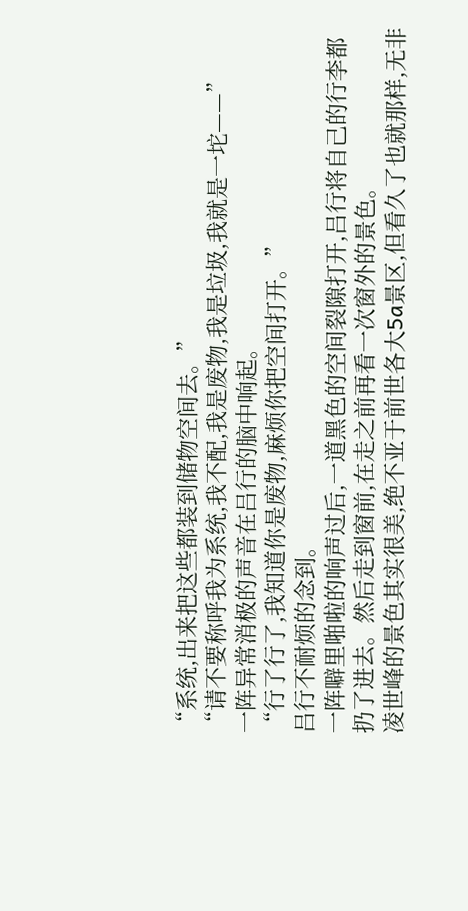“系统,出来把这些都装到储物空间去。”
“请不要称呼我为系统,我不配,我是废物,我是垃圾,我就是一坨——”
一阵异常消极的声音在吕行的脑中响起。
“行了行了,我知道你是废物,麻烦你把空间打开。”
吕行不耐烦的念到。
一阵噼里啪啦的响声过后,一道黑色的空间裂隙打开,吕行将自己的行李都扔了进去。然后走到窗前,在走之前再看一次窗外的景色。
凌世峰的景色其实很美,绝不亚于前世各大5a景区,但看久了也就那样,无非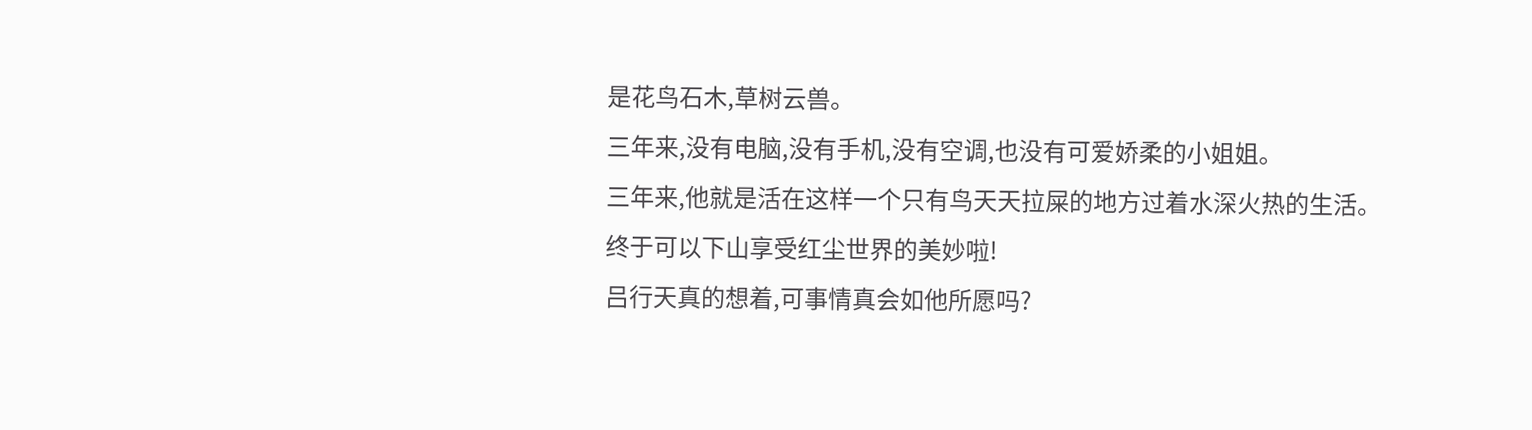是花鸟石木,草树云兽。
三年来,没有电脑,没有手机,没有空调,也没有可爱娇柔的小姐姐。
三年来,他就是活在这样一个只有鸟天天拉屎的地方过着水深火热的生活。
终于可以下山享受红尘世界的美妙啦!
吕行天真的想着,可事情真会如他所愿吗?